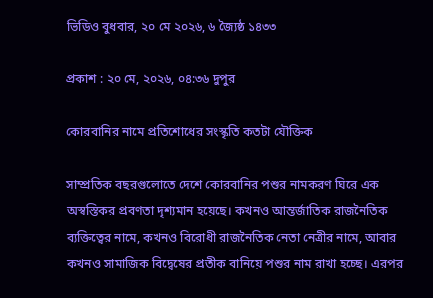ভিডিও বুধবার, ২০ মে ২০২৬, ৬ জ্যৈষ্ঠ ১৪৩৩

প্রকাশ : ২০ মে, ২০২৬, ০৪:৩৬ দুপুর

কোরবানির নামে প্রতিশোধের সংস্কৃতি কতটা যৌক্তিক

সাম্প্রতিক বছরগুলোতে দেশে কোরবানির পশুর নামকরণ ঘিরে এক অস্বস্তিকর প্রবণতা দৃশ্যমান হয়েছে। কখনও আন্তর্জাতিক রাজনৈতিক ব্যক্তিত্বের নামে, কখনও বিরোধী রাজনৈতিক নেতা নেত্রীর নামে, আবার কখনও সামাজিক বিদ্বেষের প্রতীক বানিয়ে পশুর নাম রাখা হচ্ছে। এরপর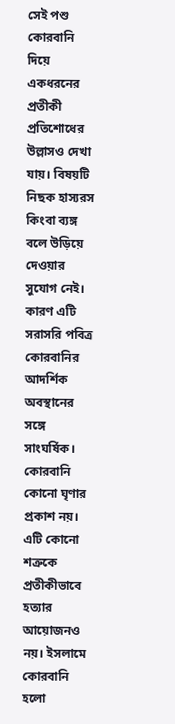সেই পশু কোরবানি দিয়ে একধরনের প্রতীকী প্রতিশোধের উল্লাসও দেখা যায়। বিষয়টি নিছক হাস্যরস কিংবা ব্যঙ্গ বলে উড়িয়ে দেওয়ার সুযোগ নেই। কারণ এটি সরাসরি পবিত্র কোরবানির আদর্শিক অবস্থানের সঙ্গে সাংঘর্ষিক। কোরবানি কোনো ঘৃণার প্রকাশ নয়। এটি কোনো শত্রুকে প্রতীকীভাবে হত্যার আয়োজনও নয়। ইসলামে কোরবানি হলো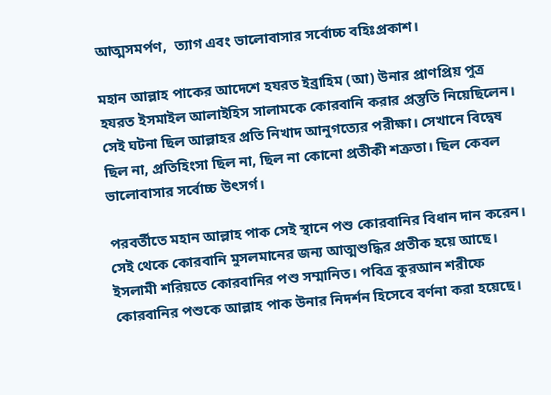আত্মসমর্পণ,  ত্যাগ এবং ভালোবাসার সর্বোচ্চ বহিঃপ্রকাশ।

মহান আল্লাহ পাকের আদেশে হযরত ইব্রাহিম (আ) উনার প্রাণপ্রিয় পুত্র হযরত ইসমাইল আলাইহিস সালামকে কোরবানি করার প্রস্তুতি নিয়েছিলেন। সেই ঘটনা ছিল আল্লাহর প্রতি নিখাদ আনুগত্যের পরীক্ষা। সেখানে বিদ্বেষ ছিল না, প্রতিহিংসা ছিল না, ছিল না কোনো প্রতীকী শত্রুতা। ছিল কেবল ভালোবাসার সর্বোচ্চ উৎসর্গ।

পরবর্তীতে মহান আল্লাহ পাক সেই স্থানে পশু কোরবানির বিধান দান করেন। সেই থেকে কোরবানি মুসলমানের জন্য আত্মশুদ্ধির প্রতীক হয়ে আছে। ইসলামী শরিয়তে কোরবানির পশু সম্মানিত। পবিত্র কুরআন শরীফে কোরবানির পশুকে আল্লাহ পাক উনার নিদর্শন হিসেবে বর্ণনা করা হয়েছে।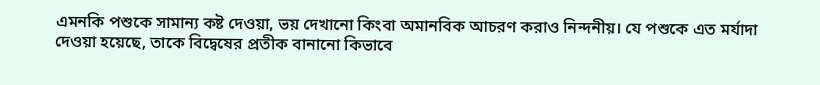এমনকি পশুকে সামান্য কষ্ট দেওয়া, ভয় দেখানো কিংবা অমানবিক আচরণ করাও নিন্দনীয়। যে পশুকে এত মর্যাদা দেওয়া হয়েছে, তাকে বিদ্বেষের প্রতীক বানানো কিভাবে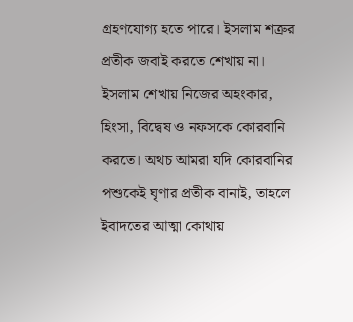গ্রহণযোগ্য হতে পারে। ইসলাম শত্রুর প্রতীক জবাই করতে শেখায় না। ইসলাম শেখায় নিজের অহংকার, হিংসা, বিদ্বেষ ও নফসকে কোরবানি করতে। অথচ আমরা যদি কোরবানির পশুকেই ঘৃণার প্রতীক বানাই, তাহলে ইবাদতের আত্মা কোথায়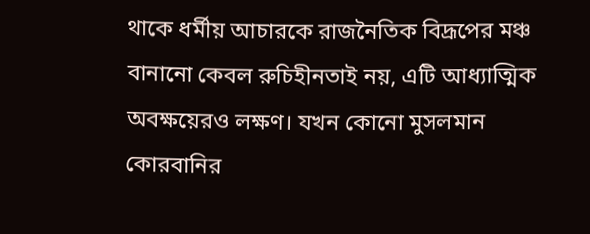থাকে ধর্মীয় আচারকে রাজনৈতিক বিদ্রূপের মঞ্চ বানানো কেবল রুচিহীনতাই নয়, এটি আধ্যাত্মিক অবক্ষয়েরও লক্ষণ। যখন কোনো মুসলমান কোরবানির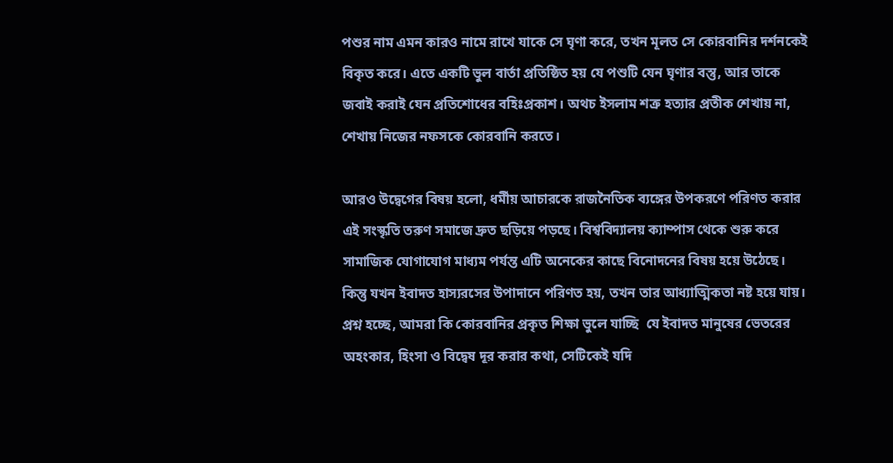পশুর নাম এমন কারও নামে রাখে যাকে সে ঘৃণা করে, তখন মূলত সে কোরবানির দর্শনকেই বিকৃত করে। এতে একটি ভুল বার্তা প্রতিষ্ঠিত হয় যে পশুটি যেন ঘৃণার বস্তু, আর তাকে জবাই করাই যেন প্রতিশোধের বহিঃপ্রকাশ। অথচ ইসলাম শত্রু হত্যার প্রতীক শেখায় না, শেখায় নিজের নফসকে কোরবানি করতে।

আরও উদ্বেগের বিষয় হলো, ধর্মীয় আচারকে রাজনৈতিক ব্যঙ্গের উপকরণে পরিণত করার এই সংস্কৃতি তরুণ সমাজে দ্রুত ছড়িয়ে পড়ছে। বিশ্ববিদ্যালয় ক্যাম্পাস থেকে শুরু করে সামাজিক যোগাযোগ মাধ্যম পর্যন্ত এটি অনেকের কাছে বিনোদনের বিষয় হয়ে উঠেছে। কিন্তু যখন ইবাদত হাস্যরসের উপাদানে পরিণত হয়, তখন তার আধ্যাত্মিকতা নষ্ট হয়ে যায়। প্রশ্ন হচ্ছে, আমরা কি কোরবানির প্রকৃত শিক্ষা ভুলে যাচ্ছি  যে ইবাদত মানুষের ভেতরের অহংকার, হিংসা ও বিদ্বেষ দূর করার কথা, সেটিকেই যদি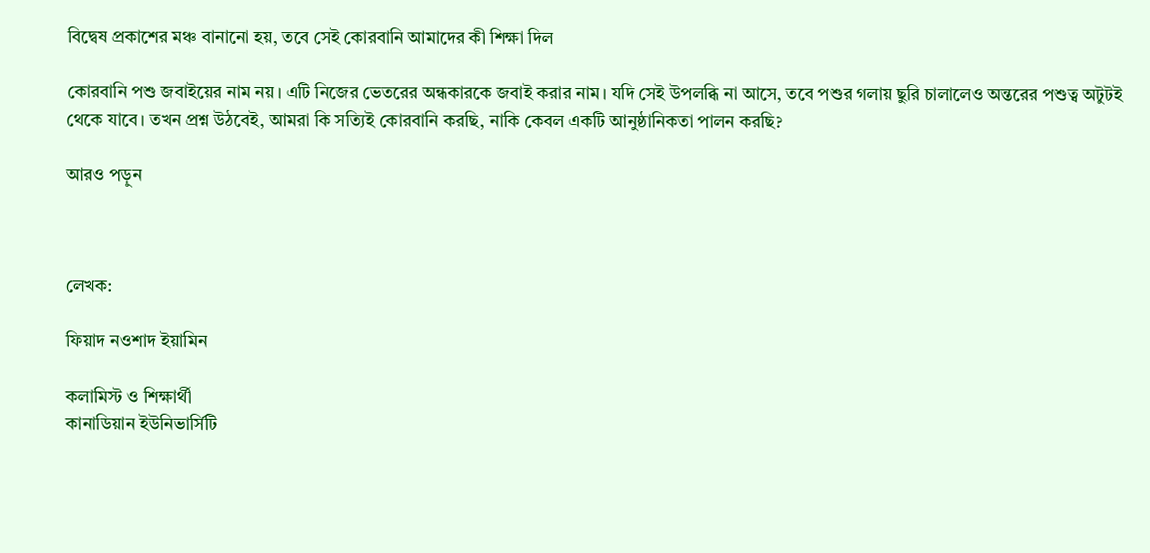বিদ্বেষ প্রকাশের মঞ্চ বানানো হয়, তবে সেই কোরবানি আমাদের কী শিক্ষা দিল

কোরবানি পশু জবাইয়ের নাম নয়। এটি নিজের ভেতরের অন্ধকারকে জবাই করার নাম। যদি সেই উপলব্ধি না আসে, তবে পশুর গলায় ছুরি চালালেও অন্তরের পশুত্ব অটুটই থেকে যাবে। তখন প্রশ্ন উঠবেই, আমরা কি সত্যিই কোরবানি করছি, নাকি কেবল একটি আনুষ্ঠানিকতা পালন করছি?

আরও পড়ুন



লেখক:

ফিয়াদ নওশাদ ইয়ামিন

কলামিস্ট ও শিক্ষার্থী
কানাডিয়ান ইউনিভার্সিটি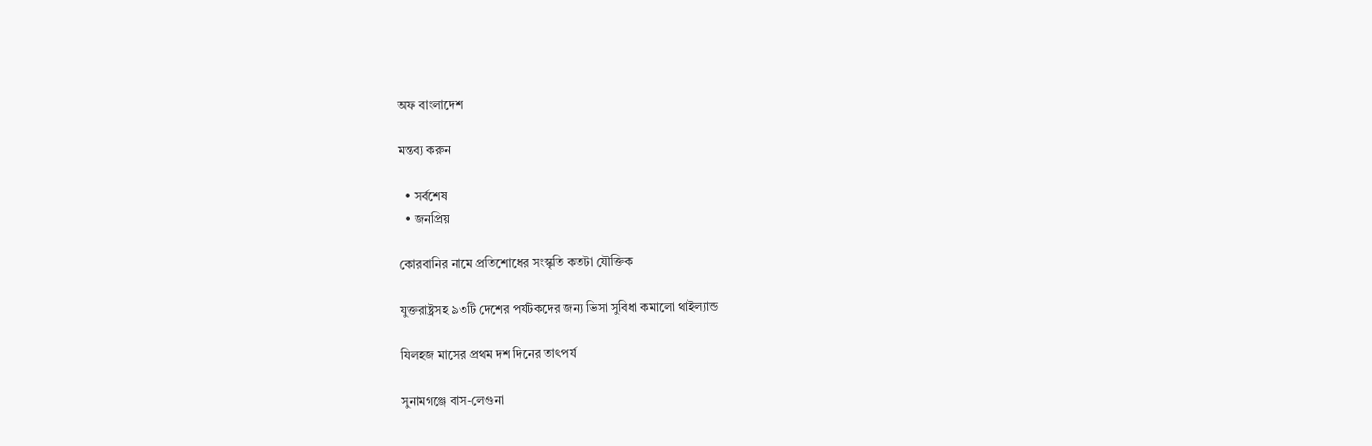অফ বাংলাদেশ

মন্তব্য করুন

  • সর্বশেষ
  • জনপ্রিয়

কোরবানির নামে প্রতিশোধের সংস্কৃতি কতটা যৌক্তিক

যুক্তরাষ্ট্রসহ ৯৩টি দেশের পর্যটকদের জন্য ভিসা সুবিধা কমালো থাইল্যান্ড

যিলহজ মাসের প্রথম দশ দিনের তাৎপর্য

সুনামগঞ্জে বাস-লেগুনা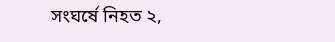সংঘর্ষে নিহত ২,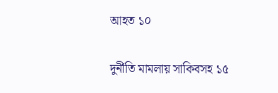আহত ১০

দুর্নীতি মামলায় সাকিবসহ ১৫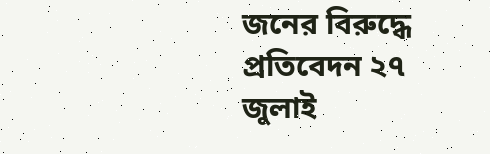জনের বিরুদ্ধে প্রতিবেদন ২৭ জুলাই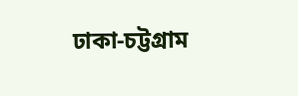ঢাকা-চট্টগ্রাম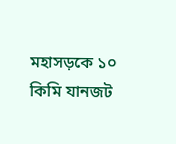মহাসড়কে ১০ কিমি যানজট